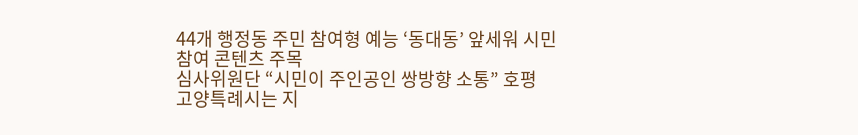44개 행정동 주민 참여형 예능 ‘동대동’ 앞세워 시민 참여 콘텐츠 주목
심사위원단 “시민이 주인공인 쌍방향 소통” 호평
고양특례시는 지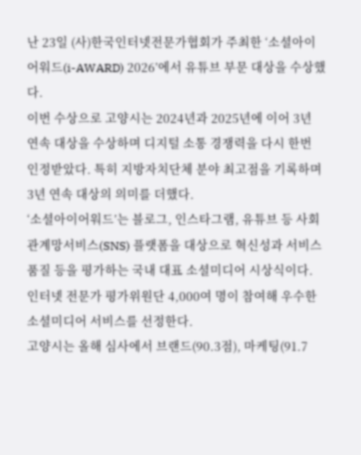난 23일 (사)한국인터넷전문가협회가 주최한 ‘소셜아이어워드(i-AWARD) 2026’에서 유튜브 부문 대상을 수상했다.
이번 수상으로 고양시는 2024년과 2025년에 이어 3년 연속 대상을 수상하며 디지털 소통 경쟁력을 다시 한번 인정받았다. 특히 지방자치단체 분야 최고점을 기록하며 3년 연속 대상의 의미를 더했다.
‘소셜아이어워드’는 블로그, 인스타그램, 유튜브 등 사회관계망서비스(SNS) 플랫폼을 대상으로 혁신성과 서비스 품질 등을 평가하는 국내 대표 소셜미디어 시상식이다. 인터넷 전문가 평가위원단 4,000여 명이 참여해 우수한 소셜미디어 서비스를 선정한다.
고양시는 올해 심사에서 브랜드(90.3점), 마케팅(91.7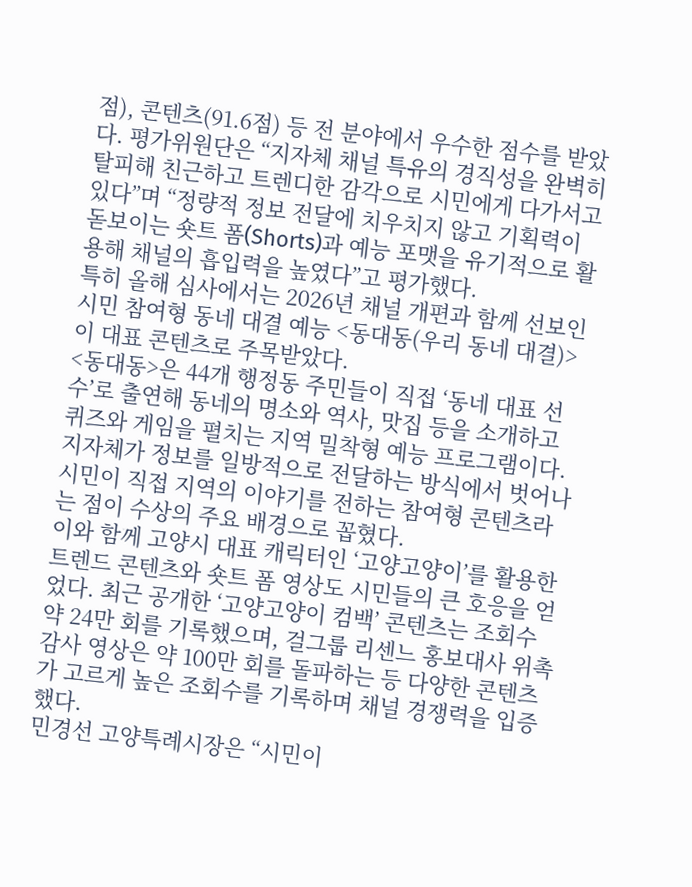점), 콘텐츠(91.6점) 등 전 분야에서 우수한 점수를 받았다. 평가위원단은 “지자체 채널 특유의 경직성을 완벽히 탈피해 친근하고 트렌디한 감각으로 시민에게 다가서고 있다”며 “정량적 정보 전달에 치우치지 않고 기획력이 돋보이는 숏트 폼(Shorts)과 예능 포맷을 유기적으로 활용해 채널의 흡입력을 높였다”고 평가했다.
특히 올해 심사에서는 2026년 채널 개편과 함께 선보인 시민 참여형 동네 대결 예능 <동대동(우리 동네 대결)>이 대표 콘텐츠로 주목받았다.
<동대동>은 44개 행정동 주민들이 직접 ‘동네 대표 선수’로 출연해 동네의 명소와 역사, 맛집 등을 소개하고 퀴즈와 게임을 펼치는 지역 밀착형 예능 프로그램이다. 지자체가 정보를 일방적으로 전달하는 방식에서 벗어나 시민이 직접 지역의 이야기를 전하는 참여형 콘텐츠라는 점이 수상의 주요 배경으로 꼽혔다.
이와 함께 고양시 대표 캐릭터인 ‘고양고양이’를 활용한 트렌드 콘텐츠와 숏트 폼 영상도 시민들의 큰 호응을 얻었다. 최근 공개한 ‘고양고양이 컴백’ 콘텐츠는 조회수 약 24만 회를 기록했으며, 걸그룹 리센느 홍보대사 위촉 감사 영상은 약 100만 회를 돌파하는 등 다양한 콘텐츠가 고르게 높은 조회수를 기록하며 채널 경쟁력을 입증했다.
민경선 고양특례시장은 “시민이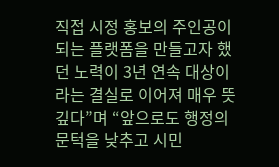직접 시정 홍보의 주인공이 되는 플랫폼을 만들고자 했던 노력이 3년 연속 대상이라는 결실로 이어져 매우 뜻깊다”며 “앞으로도 행정의 문턱을 낮추고 시민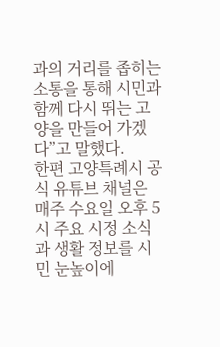과의 거리를 좁히는 소통을 통해 시민과 함께 다시 뛰는 고양을 만들어 가겠다”고 말했다.
한편 고양특례시 공식 유튜브 채널은 매주 수요일 오후 5시 주요 시정 소식과 생활 정보를 시민 눈높이에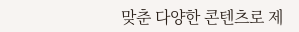맞춘 다양한 콘텐츠로 제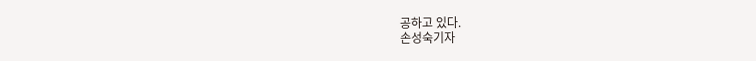공하고 있다.
손성숙기자